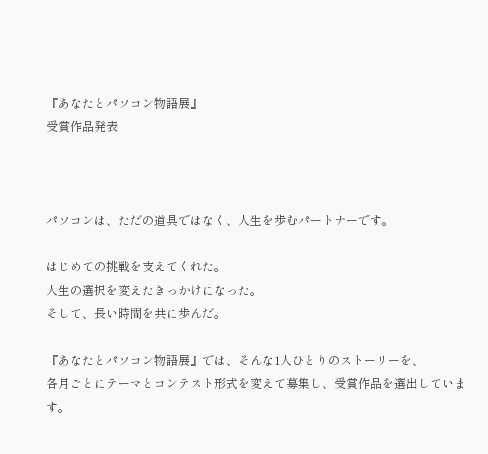『あなたとパソコン物語展』
受賞作品発表



パソコンは、ただの道具ではなく、人生を歩むパートナーです。

はじめての挑戦を支えてくれた。
人生の選択を変えたきっかけになった。
そして、長い時間を共に歩んだ。

『あなたとパソコン物語展』では、そんな1人ひとりのストーリーを、
各月ごとにテーマとコンテスト形式を変えて募集し、受賞作品を選出しています。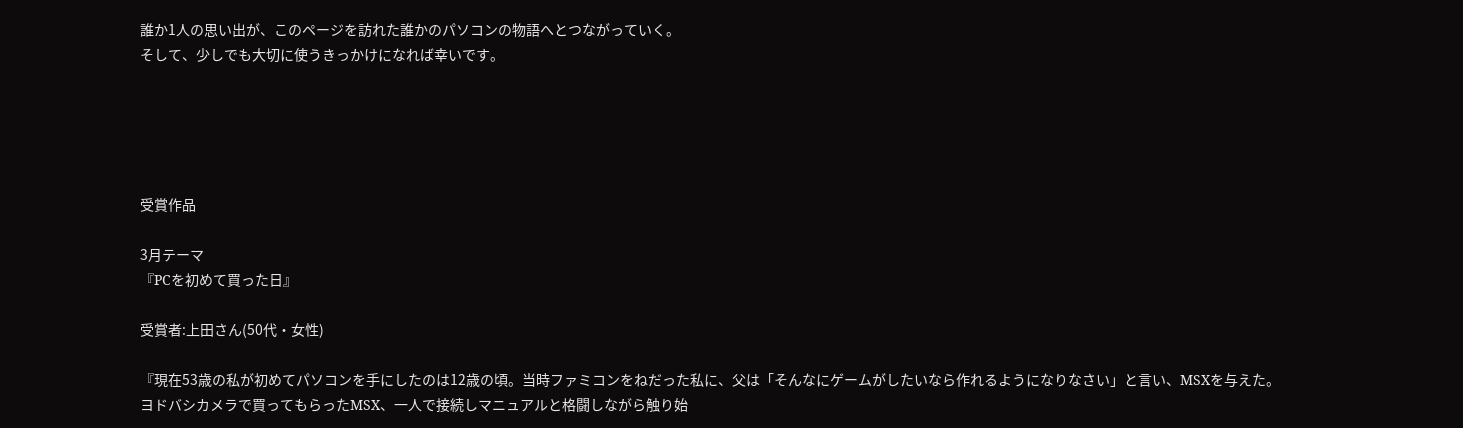誰か1人の思い出が、このページを訪れた誰かのパソコンの物語へとつながっていく。
そして、少しでも大切に使うきっかけになれば幸いです。





受賞作品

3月テーマ
『PCを初めて買った日』

受賞者:上田さん(50代・女性)

『現在53歳の私が初めてパソコンを手にしたのは12歳の頃。当時ファミコンをねだった私に、父は「そんなにゲームがしたいなら作れるようになりなさい」と言い、MSXを与えた。
ヨドバシカメラで買ってもらったMSX、一人で接続しマニュアルと格闘しながら触り始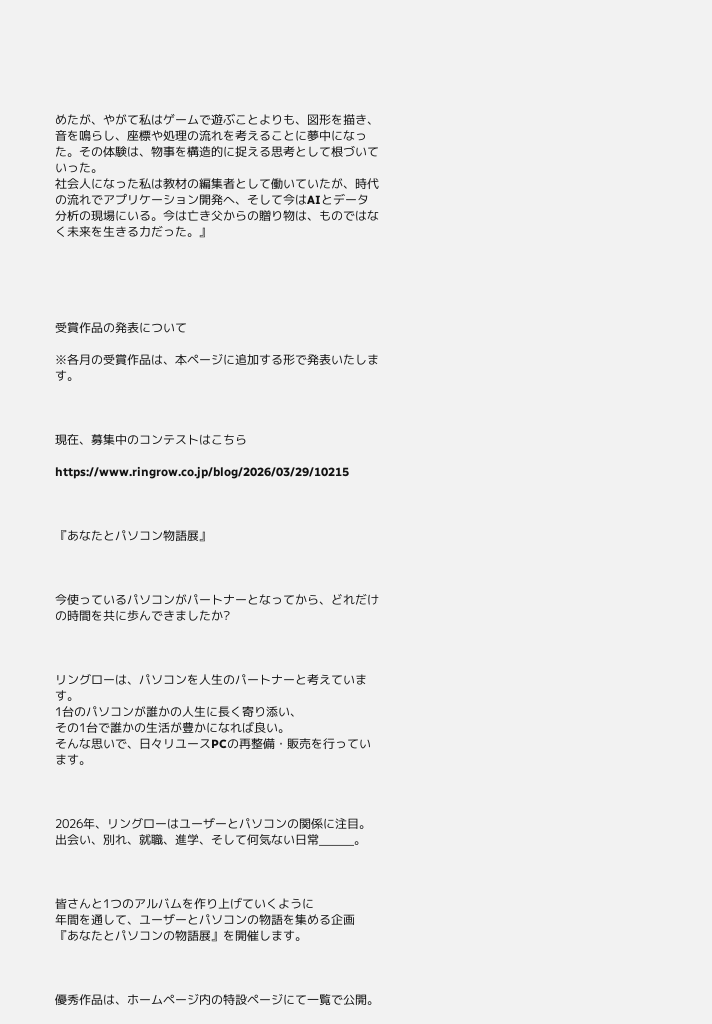めたが、やがて私はゲームで遊ぶことよりも、図形を描き、音を鳴らし、座標や処理の流れを考えることに夢中になった。その体験は、物事を構造的に捉える思考として根づいていった。
社会人になった私は教材の編集者として働いていたが、時代の流れでアプリケーション開発へ、そして今はAIとデータ分析の現場にいる。今は亡き父からの贈り物は、ものではなく未来を生きる力だった。』





受賞作品の発表について

※各月の受賞作品は、本ページに追加する形で発表いたします。



現在、募集中のコンテストはこちら

https://www.ringrow.co.jp/blog/2026/03/29/10215



『あなたとパソコン物語展』



今使っているパソコンがパートナーとなってから、どれだけの時間を共に歩んできましたか?



リングローは、パソコンを人生のパートナーと考えています。
1台のパソコンが誰かの人生に長く寄り添い、
その1台で誰かの生活が豊かになれば良い。
そんな思いで、日々リユースPCの再整備・販売を行っています。



2026年、リングローはユーザーとパソコンの関係に注目。
出会い、別れ、就職、進学、そして何気ない日常_____。



皆さんと1つのアルバムを作り上げていくように
年間を通して、ユーザーとパソコンの物語を集める企画
『あなたとパソコンの物語展』を開催します。



優秀作品は、ホームページ内の特設ページにて一覧で公開。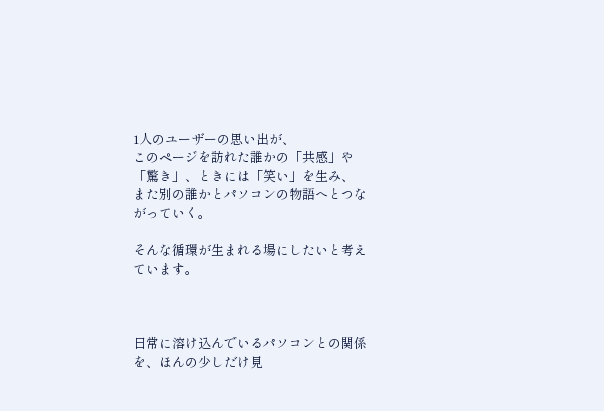1人のユーザーの思い出が、
このページを訪れた誰かの「共感」や「驚き」、ときには「笑い」を生み、
また別の誰かとパソコンの物語へとつながっていく。

そんな循環が生まれる場にしたいと考えています。



日常に溶け込んでいるパソコンとの関係を、ほんの少しだけ見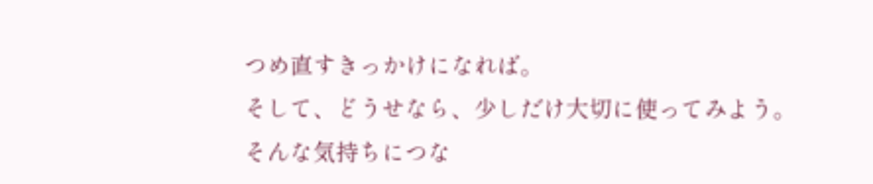つめ直すきっかけになれば。
そして、どうせなら、少しだけ大切に使ってみよう。
そんな気持ちにつな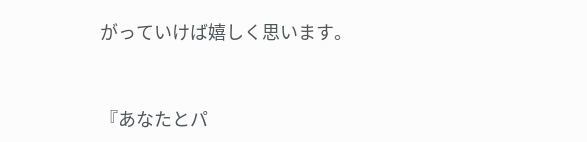がっていけば嬉しく思います。



『あなたとパ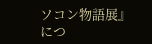ソコン物語展』につ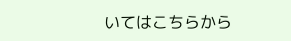いてはこちらから